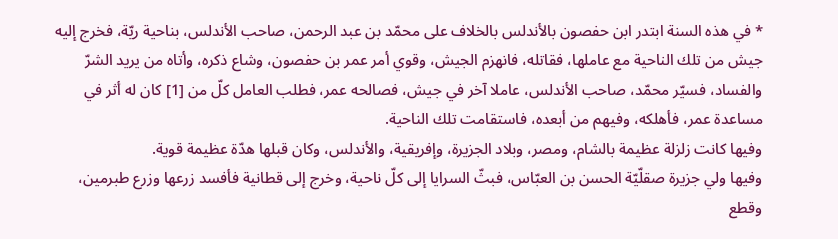* في هذه السنة ابتدر ابن حفصون بالأندلس بالخلاف على محمّد بن عبد الرحمن، صاحب الأندلس، بناحية ريّة، فخرج إليه جيش من تلك الناحية مع عاملها، فقاتله، فانهزم الجيش، وقوي أمر عمر بن حفصون، وشاع ذكره، وأتاه من يريد الشرّ والفساد، فسيّر محمّد، صاحب الأندلس، عاملا آخر في جيش، فصالحه عمر، فطلب العامل كلّ من [1] كان له أثر في مساعدة عمر، فأهلكه، وفيهم من أبعده، فاستقامت تلك الناحية.
وفيها كانت زلزلة عظيمة بالشام، ومصر، وبلاد الجزيرة، وإفريقية، والأندلس، وكان قبلها هدّة عظيمة قوية.
وفيها ولي جزيرة صقلّيّة الحسن بن العبّاس، فبثّ السرايا إلى كلّ ناحية، وخرج إلى قطانية فأفسد زرعها وزرع طبرمين، وقطع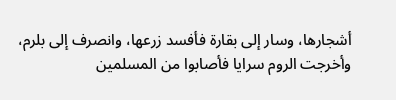أشجارها، وسار إلى بقارة فأفسد زرعها، وانصرف إلى بلرم، وأخرجت الروم سرايا فأصابوا من المسلمين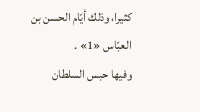كثيرا، وذلك أيّام الحسن بن العبّاس «1» .
وفيها حبس السلطان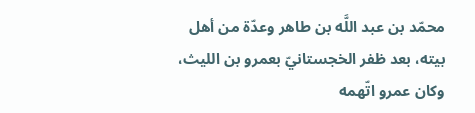محمّد بن عبد اللَّه بن طاهر وعدّة من أهل بيته، بعد ظفر الخجستانيّ بعمرو بن الليث، وكان عمرو اتّهمه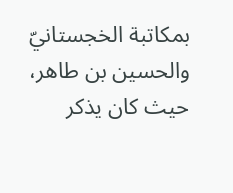بمكاتبة الخجستانيّ والحسين بن طاهر، حيث كان يذكر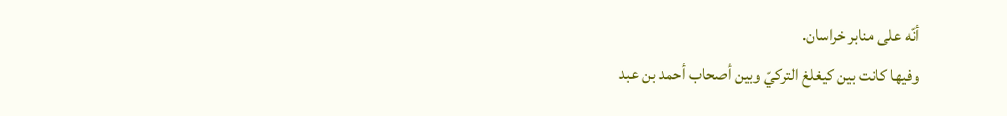أنّه على منابر خراسان.
وفيها كانت بين كيغلغ التركيّ وبين أصحاب أحمد بن عبد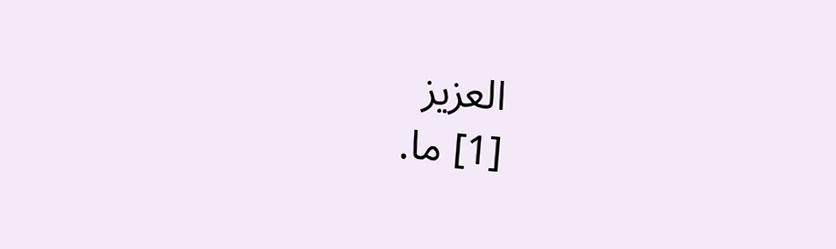العزيز
[1] ما.